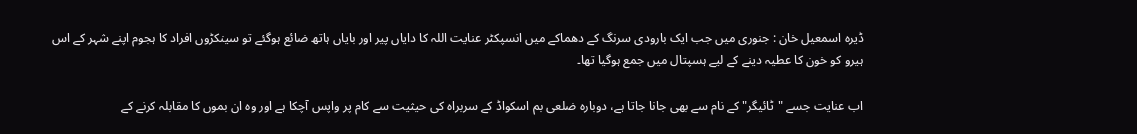ڈیرہ اسمعیل خان : جنوری میں جب ایک بارودی سرنگ کے دھماکے میں انسپکٹر عنایت اللہ کا دایاں پیر اور بایاں ہاتھ ضائع ہوگئے تو سینکڑوں افراد کا ہجوم اپنے شہر کے اس ہیرو کو خون کا عطیہ دینے کے لیے ہسپتال میں جمع ہوگیا تھا۔

اب عنایت جسے "ٹائیگر" کے نام سے بھی جانا جاتا ہے، دوبارہ ضلعی بم اسکواڈ کے سربراہ کی حیثیت سے کام پر واپس آچکا ہے اور وہ ان بموں کا مقابلہ کرنے کے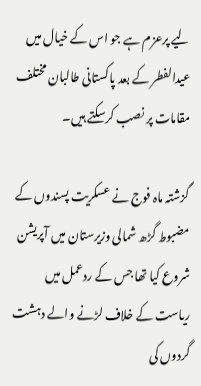لیے پرعزم ہے جو اس کے خیال میں عیدالفطر کے بعد پاکستانی طالبان مختلف مقامات پر نصب کرسکتے ہیں۔

گزشتہ ماہ فوج نے عسکریت پسندوں کے مضبوط گڑھ شمالی وزیرستان میں آپریشن شروع کیا تھا جس کے ردعمل میں ریاست کے خلاف لڑنے والے دہشت گردوں کی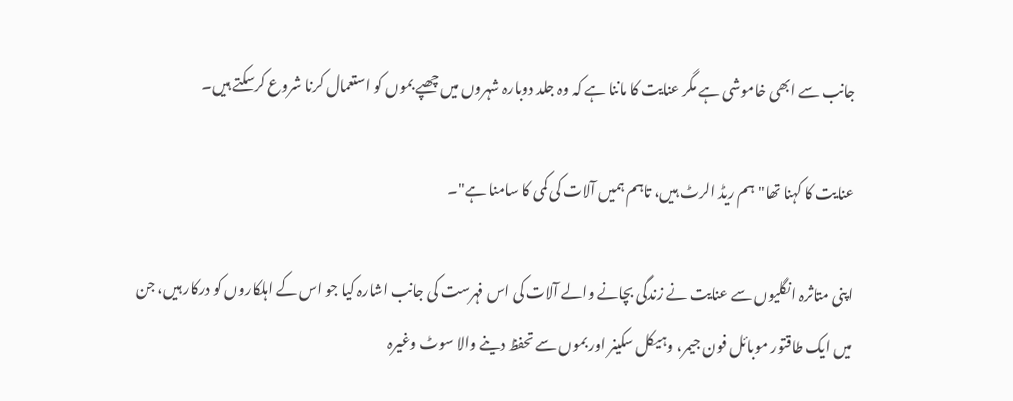جانب سے ابھی خاموشی ہے مگر عنایت کا ماننا ہے کہ وہ جلد دوبارہ شہروں میں چھپے بموں کو استعمال کرنا شروع کرسکتے ہیں۔

عنایت کا کہنا تھا" ہم ریڈ الرٹ ہیں، تاہم ہمیں آلات کی کمی کا سامنا ہے"۔

اپنی متاثرہ انگلیوں سے عنایت نے زندگی بچانے والے آلات کی اس فہرست کی جانب اشارہ کیا جو اس کے اہلکاروں کو درکار ہیں، جن میں ایک طاقتور موبائل فون جیمر، وہیکل سکینر اور بموں سے تحفظ دینے والا سوٹ وغیرہ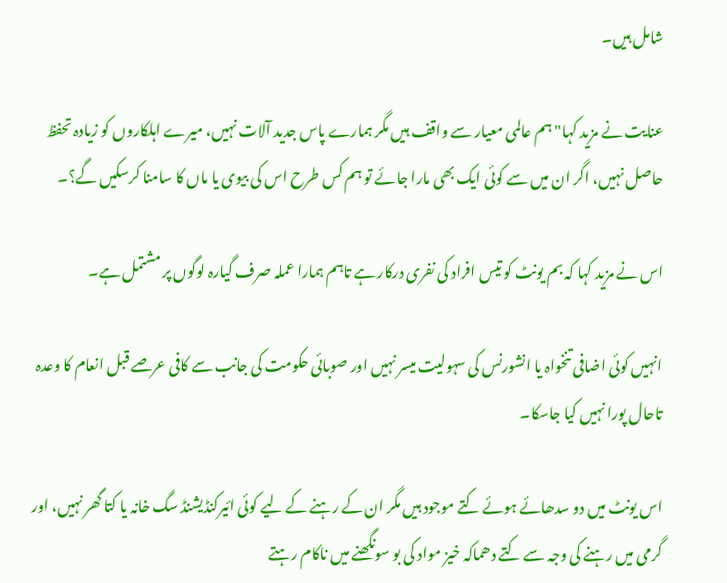شامل ہیں۔

عنایت نے مزید کہا" ہم عالمی معیار سے واقف ہیں مگر ہمارے پاس جدید آلات نہیں، میرے اہلکاروں کو زیادہ تحفظ حاصل نہیں، اگر ان میں سے کوئی ایک بھی مارا جائے تو ہم کس طرح اس کی بیوی یا ماں کا سامنا کرسکیں گے؟۔

اس نے مزید کہا کہ بم یونٹ کو تیس افراد کی نفری درکار ہے تاہم ہمارا عملہ صرف گیارہ لوگوں پر مشتمل ہے۔

انہیں کوئی اضافی تنخواہ یا انشورنس کی سہولیت میسر نہیں اور صوبائی حکومت کی جانب سے کافی عرصے قبل انعام کا وعدہ تاحال پورا نہیں کیا جاسکا۔

اس یونٹ میں دو سدھائے ہوئے کتے موجود ہیں مگر ان کے رہنے کے لیے کوئی ائیرکنڈیشنڈ سگ خانہ یا کتا گھر نہیں، اور گرمی میں رہنے کی وجہ سے کتے دھماکہ خیز مواد کی بو سونگھنے میں ناکام رہتے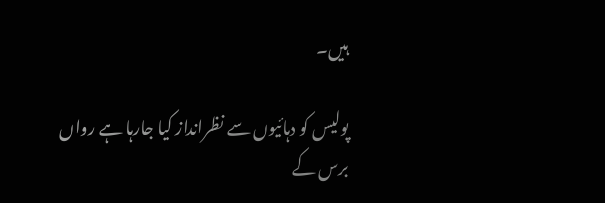ہیں۔

پولیس کو دہائیوں سے نظرانداز کیا جارہا ہے رواں برس کے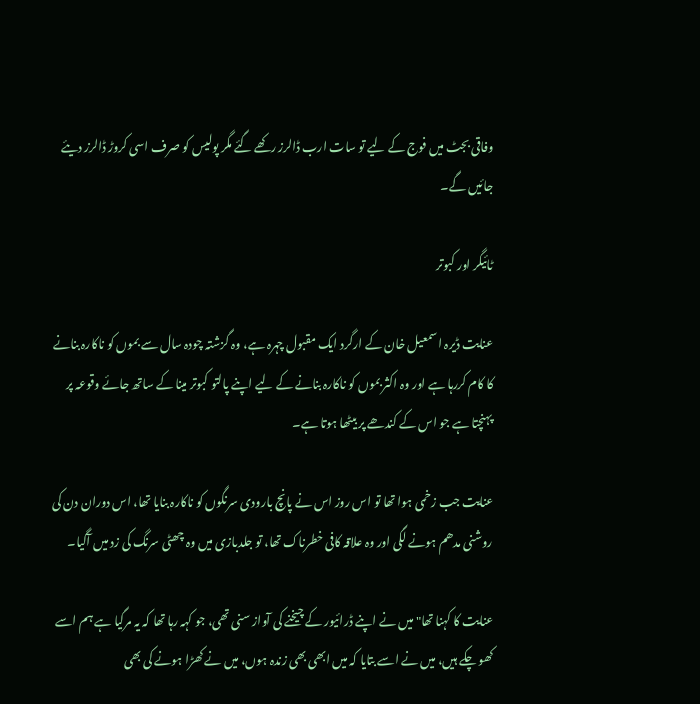وفاقی بجٹ میں فوج کے لیے تو سات ارب ڈالرز رکھے گئے مگر پولیس کو صرف اسی کروڑ ڈالرز دیئے جائیں گے۔

ٹائیگر اور کبوتر

عنایت ڈیرہ اسمعیل خان کے ارگرد ایک مقبول چہرہ ہے، وہ گزشتہ چودہ سال سے بموں کو ناکارہ بنانے کا کام کررہا ہے اور وہ اکثر بموں کو ناکارہ بنانے کے لیے اپنے پالتو کبوتر مینا کے ساتھ جائے وقوعہ پر پہنچتا ہے جو اس کے کندھے پر بیٹھا ہوتا ہے۔

عنایت جب زخمی ہوا تھا تو اس روز اس نے پانچ بارودی سرنگوں کو ناکارہ بنایا تھا، اس دوران دن کی روشنی مدھم ہونے لگی اور وہ علاقہ کافی خطرناک تھا، تو جلدبازی میں وہ چھٹی سرنگ کی زد میں آگیا۔

عنایت کا کہنا تھا" میں نے اپنے ڈرائیور کے چیخنے کی آواز سنی تھی، جو کہہ رہا تھا کہ یہ مرگیا ہے ہم اسے کھو چکے ہیں، میں نے اسے بتایا کہ میں ابھی بھی زندہ ہوں، میں نے کھڑا ہونے کی بھی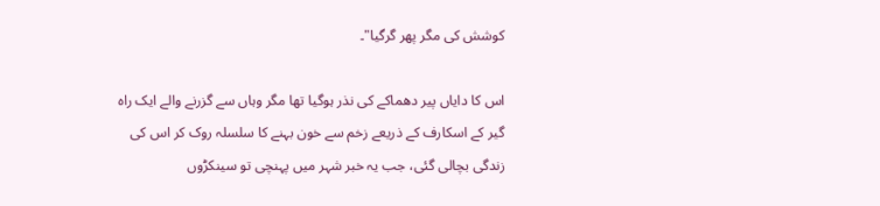کوشش کی مگر پھر گرگیا"۔

اس کا دایاں پیر دھماکے کی نذر ہوگیا تھا مگر وہاں سے گزرنے والے ایک راہ گیر کے اسکارف کے ذریعے زخم سے خون بہنے کا سلسلہ روک کر اس کی زندگی بچالی گئی، جب یہ خبر شہر میں پہنچی تو سینکڑوں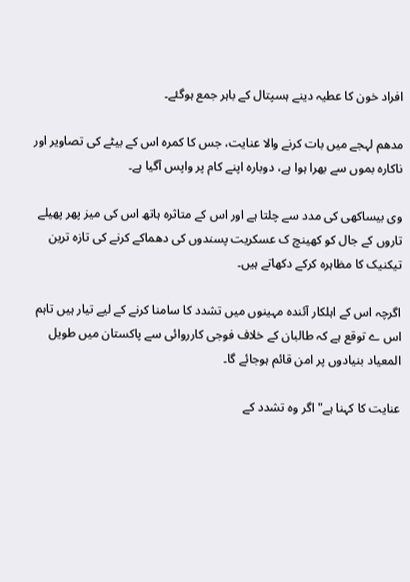افراد خون کا عطیہ دینے ہسپتال کے باہر جمع ہوگئے۔

مدھم لہجے میں بات کرنے والا عنایت، جس کا کمرہ اس کے بیٹے کی تصاویر اور ناکارہ بموں سے بھرا ہوا ہے، دوبارہ اپنے کام پر واپس آگیا ہے۔

وی بیساکھی کی مدد سے چلتا ہے اور اس کے متاثرہ ہاتھ اس کی میز پھر پھیلے تاروں کے جال کو کھینچ ک عسکریت پسندوں کی دھماکے کرنے کی تازہ ترین تیکنیک کا مظاہرہ کرکے دکھاتے ہیں۔

اگرچہ اس کے اہلکار آئندہ مہینوں میں تشدد کا سامنا کرنے کے لیے تیار ہیں تاہم اس ے توقع ہے کہ طالبان کے خلاف فوجی کارروائی سے پاکستان میں طویل المعیاد بنیادوں پر امن قائم ہوجائے گا۔

عنایت کا کہنا ہے" اگر وہ تشدد کے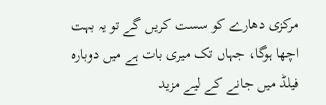مرکزی دھارے کو سست کریں گے تو یہ بہت اچھا ہوگا، جہاں تک میری بات ہے میں دوبارہ فیلڈ میں جانے کے لیے مزید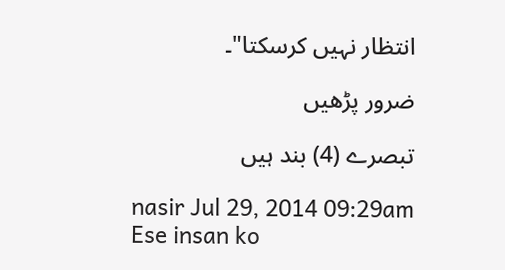انتظار نہیں کرسکتا"۔

ضرور پڑھیں

تبصرے (4) بند ہیں

nasir Jul 29, 2014 09:29am
Ese insan ko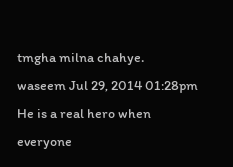tmgha milna chahye.
waseem Jul 29, 2014 01:28pm
He is a real hero when everyone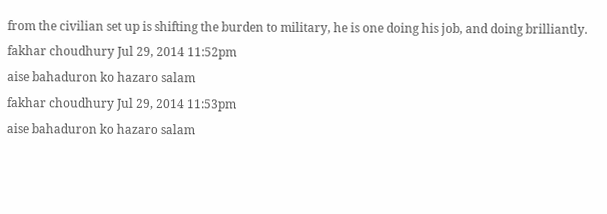from the civilian set up is shifting the burden to military, he is one doing his job, and doing brilliantly.
fakhar choudhury Jul 29, 2014 11:52pm
aise bahaduron ko hazaro salam
fakhar choudhury Jul 29, 2014 11:53pm
aise bahaduron ko hazaro salam